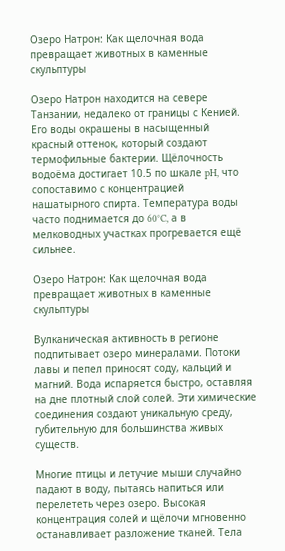Озеро Натрон: Как щелочная вода превращает животных в каменные скульптуры

Озеро Натрон находится на севере Танзании, недалеко от границы с Кенией. Его воды окрашены в насыщенный красный оттенок, который создают термофильные бактерии. Щёлочность водоёма достигает 10.5 по шкале pH, что сопоставимо с концентрацией нашатырного спирта. Температура воды часто поднимается до 60°C, а в мелководных участках прогревается ещё сильнее.

Озеро Натрон: Как щелочная вода превращает животных в каменные скульптуры

Вулканическая активность в регионе подпитывает озеро минералами. Потоки лавы и пепел приносят соду, кальций и магний. Вода испаряется быстро, оставляя на дне плотный слой солей. Эти химические соединения создают уникальную среду, губительную для большинства живых существ.

Многие птицы и летучие мыши случайно падают в воду, пытаясь напиться или перелететь через озеро. Высокая концентрация солей и щёлочи мгновенно останавливает разложение тканей. Тела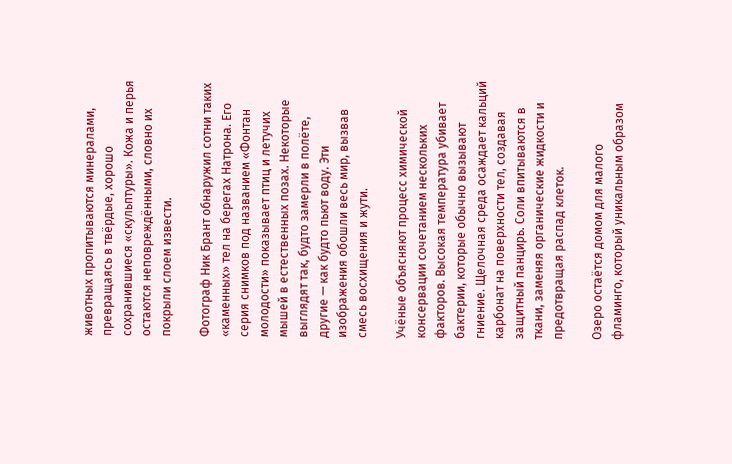животных пропитываются минералами, превращаясь в твёрдые, хорошо сохранившиеся «скульптуры». Кожа и перья остаются неповреждёнными, словно их покрыли слоем извести.

Фотограф Ник Брант обнаружил сотни таких «каменных» тел на берегах Натрона. Его серия снимков под названием «Фонтан молодости» показывает птиц и летучих мышей в естественных позах. Некоторые выглядят так, будто замерли в полёте, другие — как будто пьют воду. Эти изображения обошли весь мир, вызвав смесь восхищения и жути.

Учёные объясняют процесс химической консервации сочетанием нескольких факторов. Высокая температура убивает бактерии, которые обычно вызывают гниение. Щелочная среда осаждает кальций карбонат на поверхности тел, создавая защитный панцирь. Соли впитываются в ткани, заменяя органические жидкости и предотвращая распад клеток.

Озеро остаётся домом для малого фламинго, который уникальным образом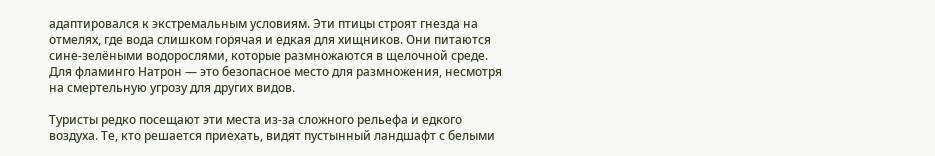адаптировался к экстремальным условиям. Эти птицы строят гнезда на отмелях, где вода слишком горячая и едкая для хищников. Они питаются сине-зелёными водорослями, которые размножаются в щелочной среде. Для фламинго Натрон — это безопасное место для размножения, несмотря на смертельную угрозу для других видов.

Туристы редко посещают эти места из-за сложного рельефа и едкого воздуха. Те, кто решается приехать, видят пустынный ландшафт с белыми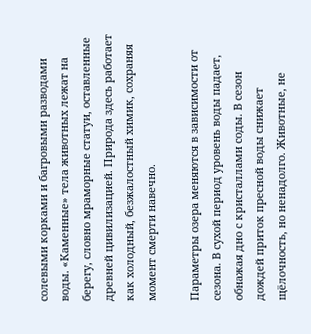солевыми корками и багровыми разводами воды. «Каменные» тела животных лежат на берегу, словно мраморные статуи, оставленные древней цивилизацией. Природа здесь работает как холодный, безжалостный химик, сохраняя момент смерти навечно.

Параметры озера меняются в зависимости от сезона. В сухой период уровень воды падает, обнажая дно с кристаллами соды. В сезон дождей приток пресной воды снижает щёлочность, но ненадолго. Животные, не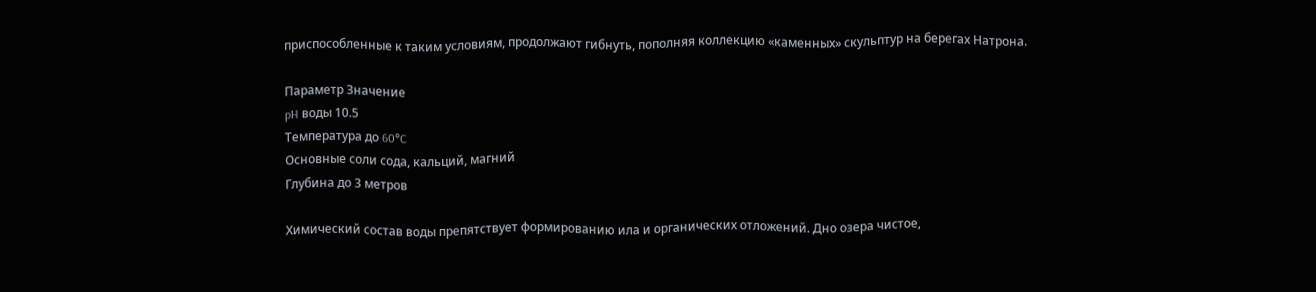приспособленные к таким условиям, продолжают гибнуть, пополняя коллекцию «каменных» скульптур на берегах Натрона.

Параметр Значение
pH воды 10.5
Температура до 60°C
Основные соли сода, кальций, магний
Глубина до 3 метров

Химический состав воды препятствует формированию ила и органических отложений. Дно озера чистое,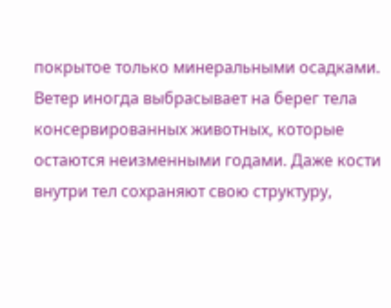покрытое только минеральными осадками. Ветер иногда выбрасывает на берег тела консервированных животных, которые остаются неизменными годами. Даже кости внутри тел сохраняют свою структуру,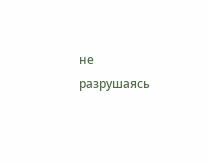не разрушаясь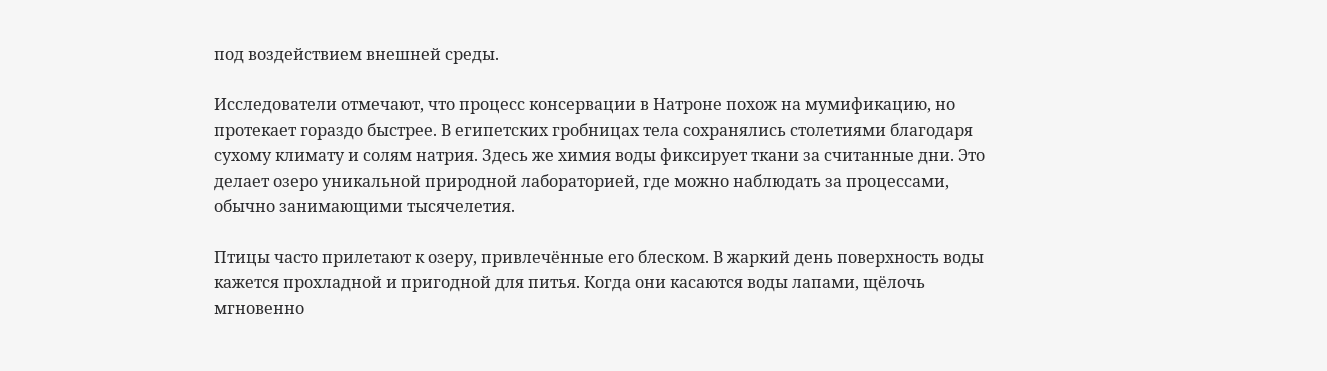под воздействием внешней среды.

Исследователи отмечают, что процесс консервации в Натроне похож на мумификацию, но протекает гораздо быстрее. В египетских гробницах тела сохранялись столетиями благодаря сухому климату и солям натрия. Здесь же химия воды фиксирует ткани за считанные дни. Это делает озеро уникальной природной лабораторией, где можно наблюдать за процессами, обычно занимающими тысячелетия.

Птицы часто прилетают к озеру, привлечённые его блеском. В жаркий день поверхность воды кажется прохладной и пригодной для питья. Когда они касаются воды лапами, щёлочь мгновенно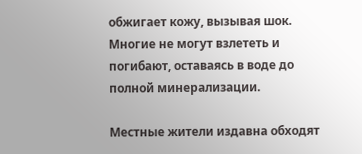обжигает кожу, вызывая шок. Многие не могут взлететь и погибают, оставаясь в воде до полной минерализации.

Местные жители издавна обходят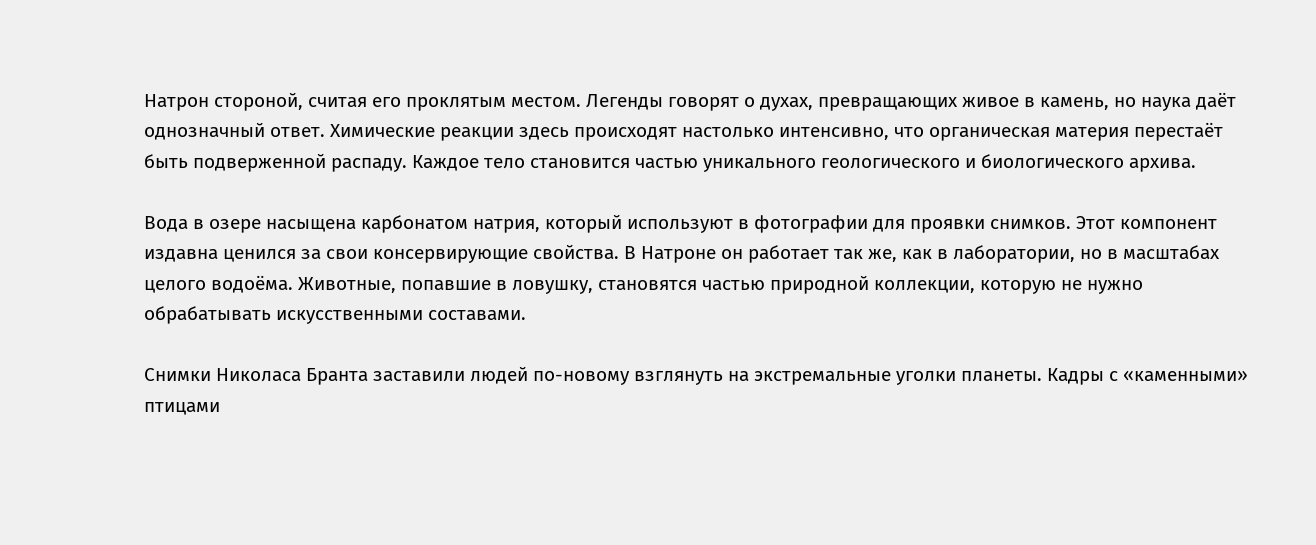Натрон стороной, считая его проклятым местом. Легенды говорят о духах, превращающих живое в камень, но наука даёт однозначный ответ. Химические реакции здесь происходят настолько интенсивно, что органическая материя перестаёт быть подверженной распаду. Каждое тело становится частью уникального геологического и биологического архива.

Вода в озере насыщена карбонатом натрия, который используют в фотографии для проявки снимков. Этот компонент издавна ценился за свои консервирующие свойства. В Натроне он работает так же, как в лаборатории, но в масштабах целого водоёма. Животные, попавшие в ловушку, становятся частью природной коллекции, которую не нужно обрабатывать искусственными составами.

Снимки Николаса Бранта заставили людей по-новому взглянуть на экстремальные уголки планеты. Кадры с «каменными» птицами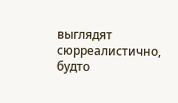выглядят сюрреалистично, будто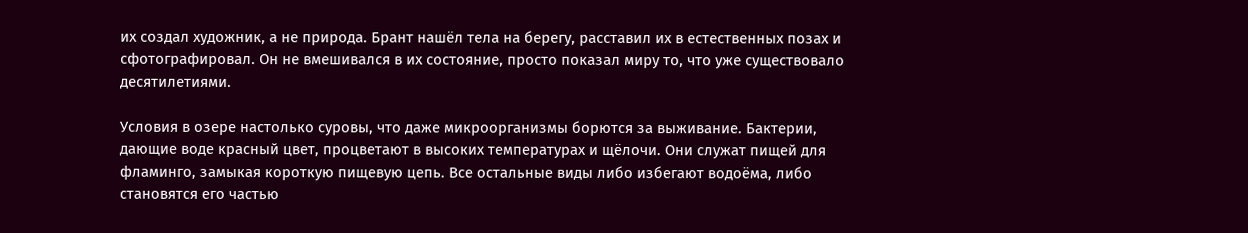их создал художник, а не природа. Брант нашёл тела на берегу, расставил их в естественных позах и сфотографировал. Он не вмешивался в их состояние, просто показал миру то, что уже существовало десятилетиями.

Условия в озере настолько суровы, что даже микроорганизмы борются за выживание. Бактерии, дающие воде красный цвет, процветают в высоких температурах и щёлочи. Они служат пищей для фламинго, замыкая короткую пищевую цепь. Все остальные виды либо избегают водоёма, либо становятся его частью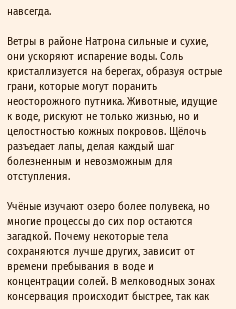навсегда.

Ветры в районе Натрона сильные и сухие, они ускоряют испарение воды. Соль кристаллизуется на берегах, образуя острые грани, которые могут поранить неосторожного путника. Животные, идущие к воде, рискуют не только жизнью, но и целостностью кожных покровов. Щёлочь разъедает лапы, делая каждый шаг болезненным и невозможным для отступления.

Учёные изучают озеро более полувека, но многие процессы до сих пор остаются загадкой. Почему некоторые тела сохраняются лучше других, зависит от времени пребывания в воде и концентрации солей. В мелководных зонах консервация происходит быстрее, так как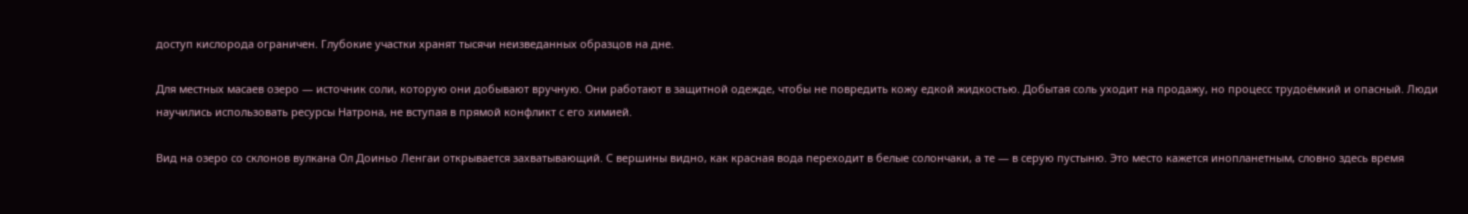доступ кислорода ограничен. Глубокие участки хранят тысячи неизведанных образцов на дне.

Для местных масаев озеро — источник соли, которую они добывают вручную. Они работают в защитной одежде, чтобы не повредить кожу едкой жидкостью. Добытая соль уходит на продажу, но процесс трудоёмкий и опасный. Люди научились использовать ресурсы Натрона, не вступая в прямой конфликт с его химией.

Вид на озеро со склонов вулкана Ол Доиньо Ленгаи открывается захватывающий. С вершины видно, как красная вода переходит в белые солончаки, а те — в серую пустыню. Это место кажется инопланетным, словно здесь время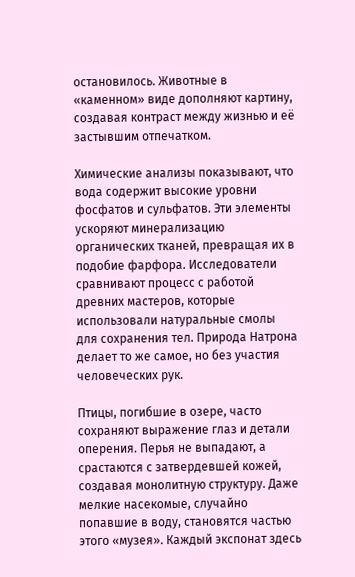остановилось. Животные в «каменном» виде дополняют картину, создавая контраст между жизнью и её застывшим отпечатком.

Химические анализы показывают, что вода содержит высокие уровни фосфатов и сульфатов. Эти элементы ускоряют минерализацию органических тканей, превращая их в подобие фарфора. Исследователи сравнивают процесс с работой древних мастеров, которые использовали натуральные смолы для сохранения тел. Природа Натрона делает то же самое, но без участия человеческих рук.

Птицы, погибшие в озере, часто сохраняют выражение глаз и детали оперения. Перья не выпадают, а срастаются с затвердевшей кожей, создавая монолитную структуру. Даже мелкие насекомые, случайно попавшие в воду, становятся частью этого «музея». Каждый экспонат здесь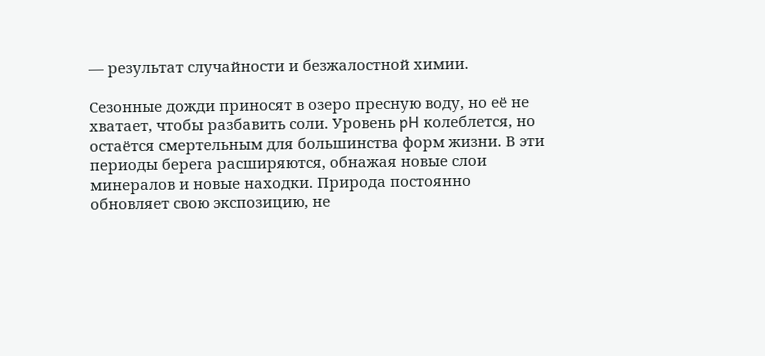— результат случайности и безжалостной химии.

Сезонные дожди приносят в озеро пресную воду, но её не хватает, чтобы разбавить соли. Уровень pH колеблется, но остаётся смертельным для большинства форм жизни. В эти периоды берега расширяются, обнажая новые слои минералов и новые находки. Природа постоянно обновляет свою экспозицию, не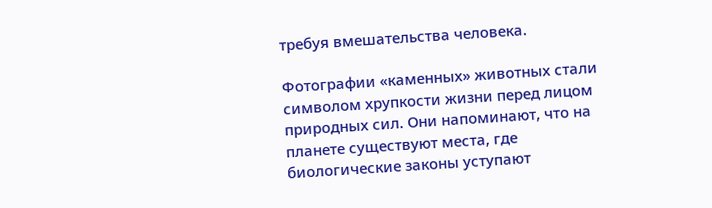требуя вмешательства человека.

Фотографии «каменных» животных стали символом хрупкости жизни перед лицом природных сил. Они напоминают, что на планете существуют места, где биологические законы уступают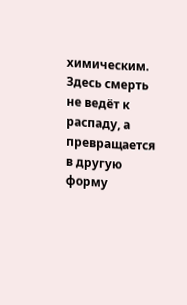химическим. Здесь смерть не ведёт к распаду, а превращается в другую форму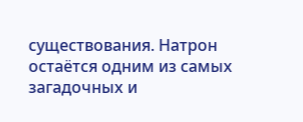существования. Натрон остаётся одним из самых загадочных и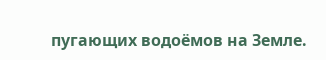пугающих водоёмов на Земле.